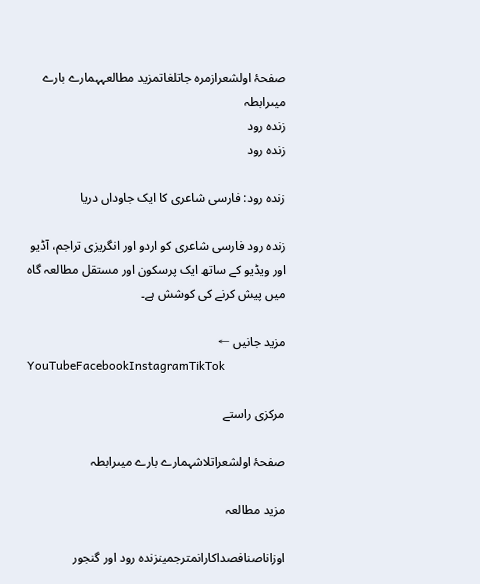صفحۂ اولشعرازمرہ جاتلغاتمزید مطالعہہمارے بارے میںرابطہ
زندہ رود
زندہ رود

زندہ رود: فارسی شاعری کا ایک جاوداں دریا

زندہ رود فارسی شاعری کو اردو اور انگریزی تراجم، آڈیو اور ویڈیو کے ساتھ ایک پرسکون اور مستقل مطالعہ گاہ میں پیش کرنے کی کوشش ہے۔

مزید جانیں ←
YouTubeFacebookInstagramTikTok

مرکزی راستے

صفحۂ اولشعراتلاشہمارے بارے میںرابطہ

مزید مطالعہ

اوزاناصنافصداکارانمترجمینزندہ رود اور گنجور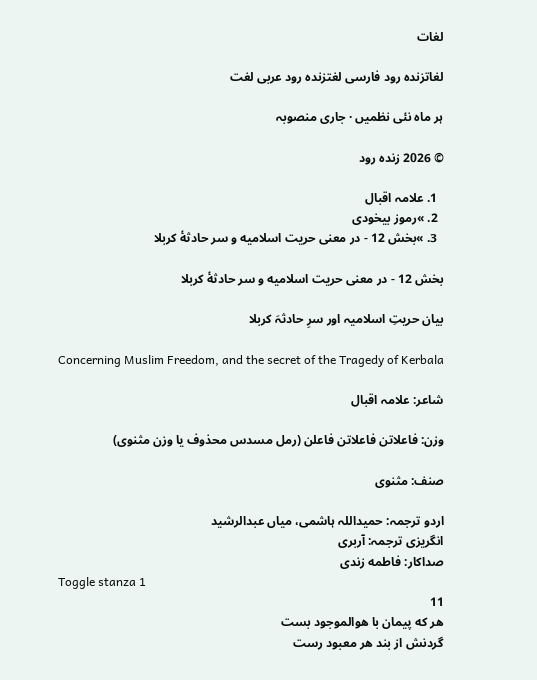لغات

لغاتزندہ رود فارسی لغتزندہ رود عربی لغت

ہر ماہ نئی نظمیں · جاری منصوبہ

© 2026 زندہ رود

  1. علامہ اقبال
  2. »رموز بیخودی
  3. »بخش 12 - در معنی حریت اسلامیه و سر حادثهٔ کربلا

بخش 12 - در معنی حریت اسلامیه و سر حادثهٔ کربلا

بیان حریتِ اسلامیہ اور سرِ حادثہَ کربلا

Concerning Muslim Freedom, and the secret of the Tragedy of Kerbala

شاعر: علامہ اقبال

وزن: فاعلاتن فاعلاتن فاعلن (رمل مسدس محذوف یا وزن مثنوی)

صنف: مثنوی

اردو ترجمہ: حمیداللہ ہاشمی، میاں عبدالرشید
انگریزی ترجمہ: آربری
صداکار: فاطمه زندی
Toggle stanza 1
11
هر که پیمان با هوالموجود بست
گردنش از بند هر معبود رست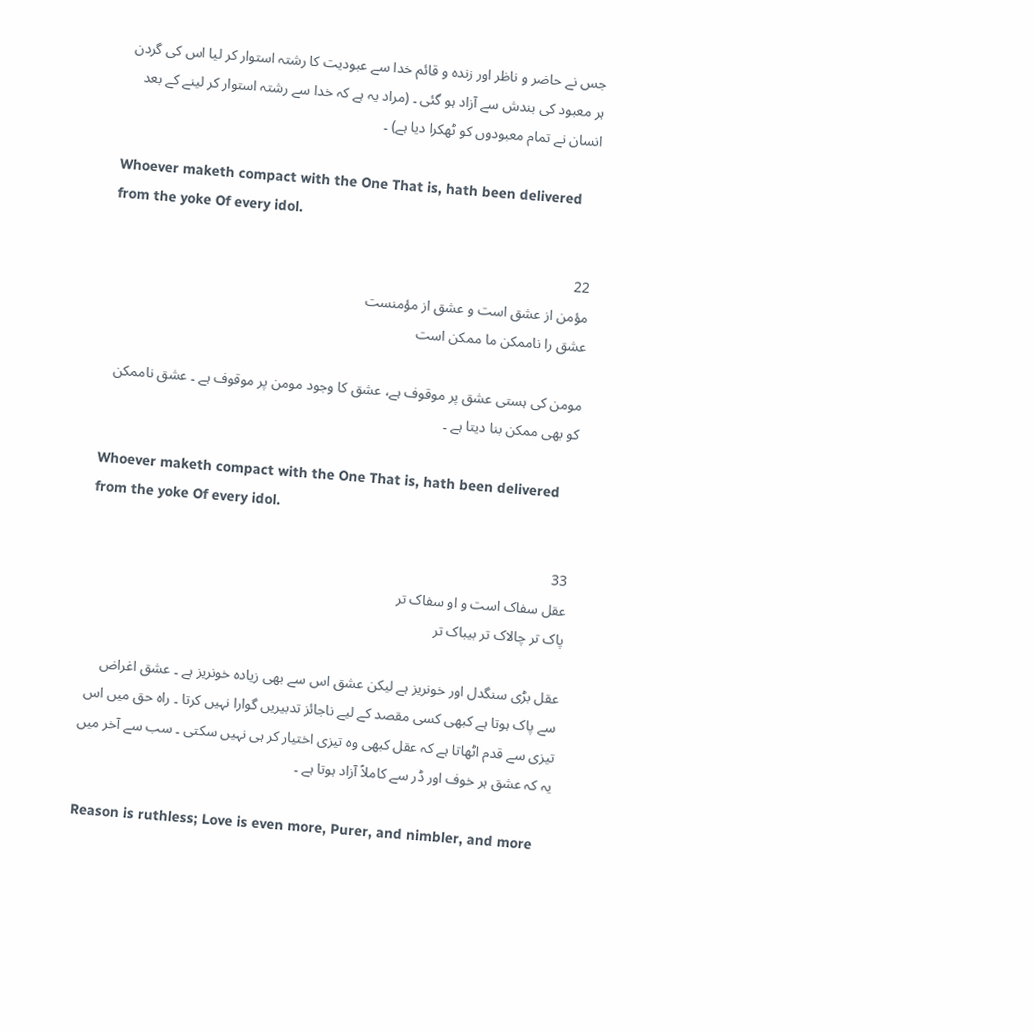جس نے حاضر و ناظر اور زندہ و قائم خدا سے عبودیت کا رشتہ استوار کر لیا اس کی گردن ہر معبود کی بندش سے آزاد ہو گئی ۔ (مراد یہ ہے کہ خدا سے رشتہ استوار کر لینے کے بعد انسان نے تمام معبودوں کو ٹھکرا دیا ہے) ۔

Whoever maketh compact with the One That is, hath been delivered from the yoke Of every idol.

22
مؤمن از عشق است و عشق از مؤمنست
عشق را ناممکن ما ممکن است

مومن کی ہستی عشق پر موقوف ہے، عشق کا وجود مومن پر موقوف ہے ۔ عشق ناممکن کو بھی ممکن بنا دیتا ہے ۔

Whoever maketh compact with the One That is, hath been delivered from the yoke Of every idol.

33
عقل سفاک است و او سفاک تر
پاک تر چالاک تر بیباک تر

عقل بڑی سنگدل اور خونریز ہے لیکن عشق اس سے بھی زیادہ خونریز ہے ۔ عشق اغراض سے پاک ہوتا ہے کبھی کسی مقصد کے لیے ناجائز تدبیریں گوارا نہیں کرتا ۔ راہ حق میں اس تیزی سے قدم اٹھاتا ہے کہ عقل کبھی وہ تیزی اختیار کر ہی نہیں سکتی ۔ سب سے آخر میں یہ کہ عشق ہر خوف اور ڈر سے کاملاً آزاد ہوتا ہے ۔

Reason is ruthless; Love is even more, Purer, and nimbler, and more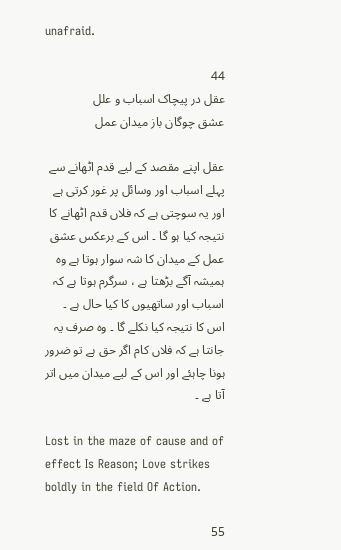unafraid.

44
عقل در پیچاک اسباب و علل
عشق چوگان باز میدان عمل

عقل اپنے مقصد کے لیے قدم اٹھانے سے پہلے اسباب اور وسائل پر غور کرتی ہے اور یہ سوچتی ہے کہ فلاں قدم اٹھانے کا نتیجہ کیا ہو گا ۔ اس کے برعکس عشق عمل کے میدان کا شہ سوار ہوتا ہے وہ ہمیشہ آگے بڑھتا ہے ، سرگرم ہوتا ہے کہ اسباب اور ساتھیوں کا کیا حال ہے ۔ اس کا نتیجہ کیا نکلے گا ۔ وہ صرف یہ جانتا ہے کہ فلاں کام اگر حق ہے تو ضرور ہونا چاہئے اور اس کے لیے میدان میں اتر آتا ہے ۔

Lost in the maze of cause and of effect Is Reason; Love strikes boldly in the field Of Action.

55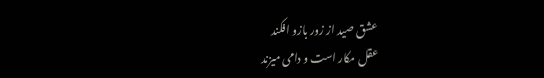عشق صید از زور بازو افکند
عقل مکار است و دامی میزند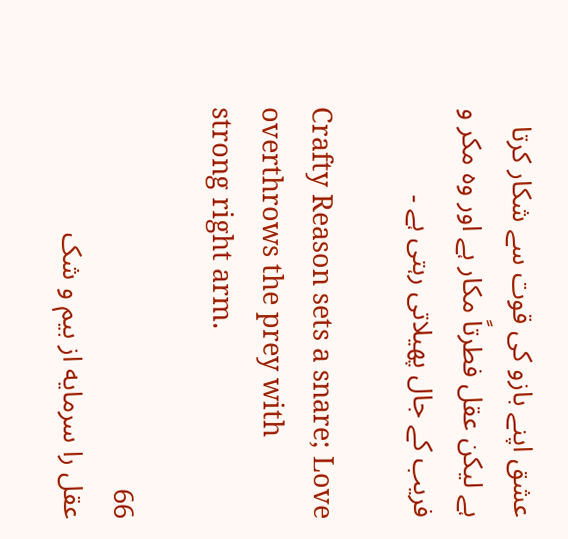عشق اپنے بازو کی قوت سے شکار کرتا ہے لیکن عقل فطرتاً مکار ہے اور وہ مکر و فریب کے جال پھیلاتی رہتی ہے ۔

Crafty Reason sets a snare; Love overthrows the prey with strong right arm.

66
عقل را سرمایه از بیم و شک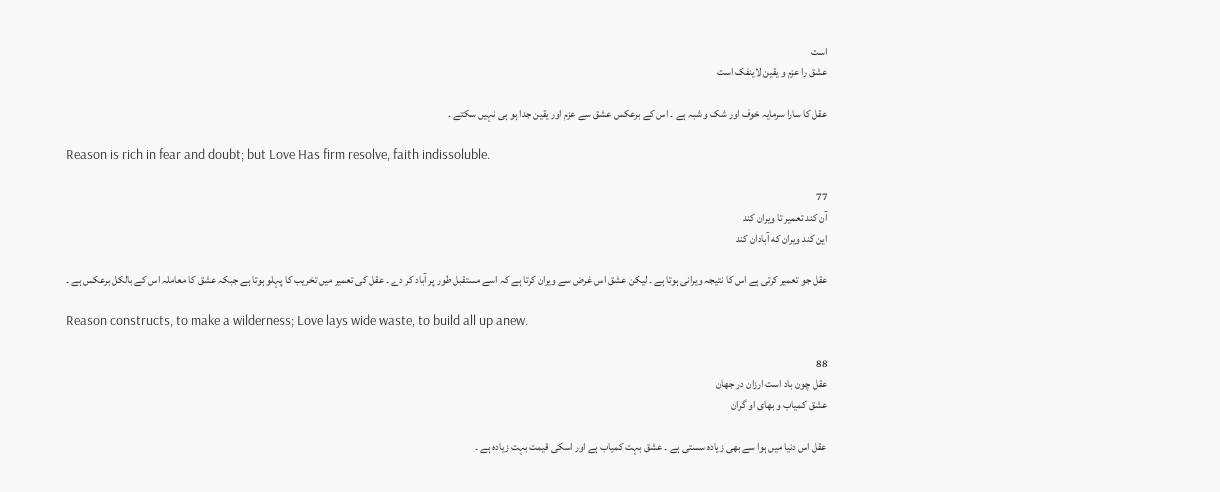است
عشق را عزم و یقین لاینفک است

عقل کا سارا سرمایہ خوف اور شک و شبہ ہے ۔ اس کے برعکس عشق سے عزم اور یقین جدا ہو ہی نہیں سکتے ۔

Reason is rich in fear and doubt; but Love Has firm resolve, faith indissoluble.

77
آن کند تعمیر تا ویران کند
این کند ویران که آبادان کند

عقل جو تعمیر کرتی ہے اس کا نتیجہ ویرانی ہوتا ہے ۔ لیکن عشق اس غرض سے ویران کرتا ہے کہ اسے مستقبل طور پر آباد کر دے ۔ عقل کی تعمیر میں تخریب کا پہلو ہوتا ہے جبکہ عشق کا معاملہ اس کے بالکل برعکس ہے ۔

Reason constructs, to make a wilderness; Love lays wide waste, to build all up anew.

88
عقل چون باد است ارزان در جهان
عشق کمیاب و بهای او گران

عقل اس دنیا میں ہوا سے بھی زیادہ سستی ہے ۔ عشق بہت کمیاب ہے اور اسکی قیمت بہت زیادہ ہے ۔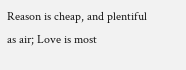Reason is cheap, and plentiful as air; Love is most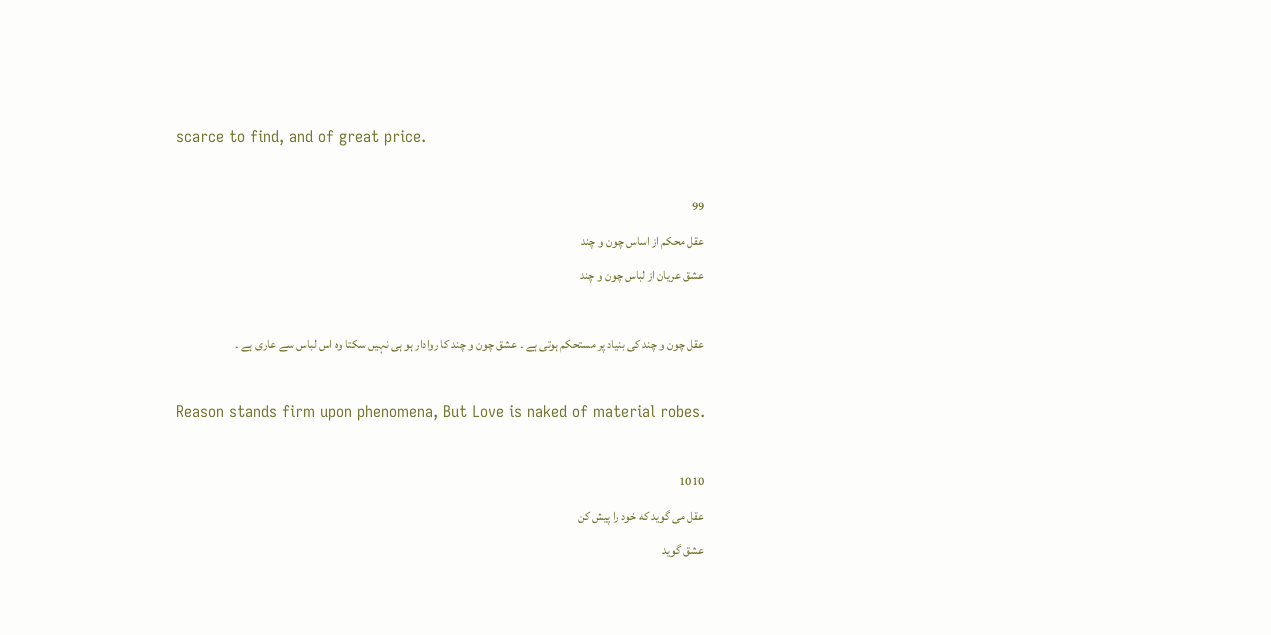scarce to find, and of great price.

99
عقل محکم از اساس چون و چند
عشق عریان از لباس چون و چند

عقل چون و چند کی بنیاد پر مستحکم ہوتی ہے ۔ عشق چون و چند کا روادار ہو ہی نہیں سکتا وہ اس لباس سے عاری ہے ۔

Reason stands firm upon phenomena, But Love is naked of material robes.

1010
عقل می گوید که خود را پیش کن
عشق گوید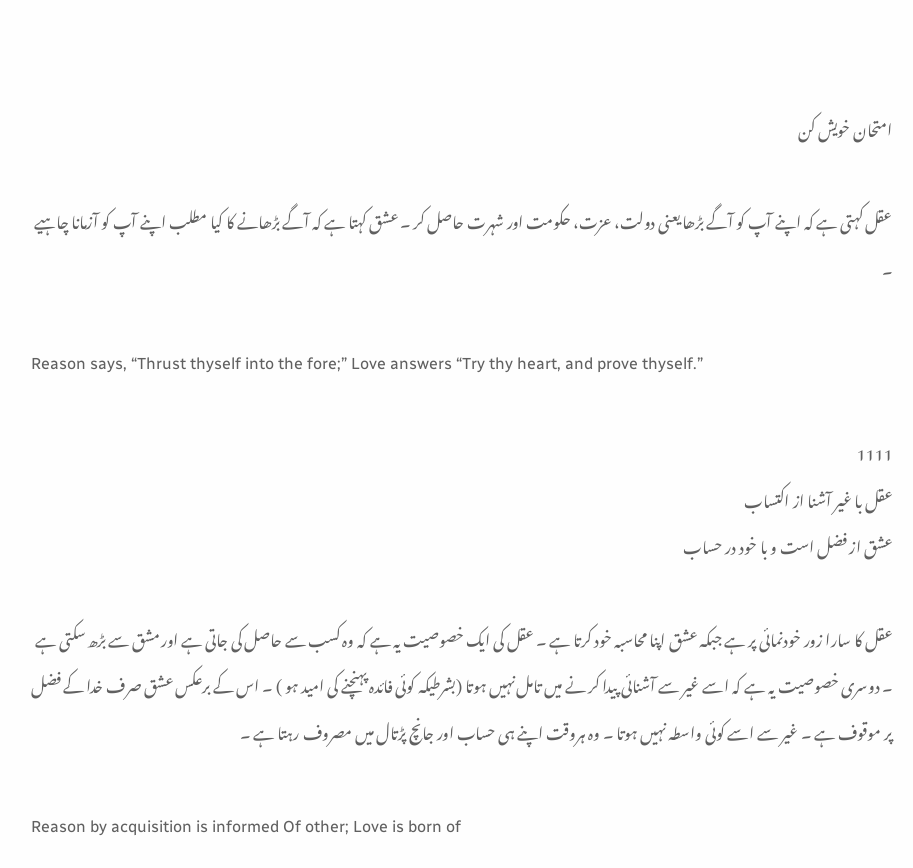امتحان خویش کن

عقل کہتی ہے کہ اپنے آپ کو آگے بڑھا یعنی دولت، عزت، حکومت اور شہرت حاصل کر ۔ عشق کہتا ہے کہ آگے بڑھانے کا کیا مطلب اپنے آپ کو آزمانا چاہیے ۔

Reason says, “Thrust thyself into the fore;” Love answers “Try thy heart, and prove thyself.”

1111
عقل با غیر آشنا از اکتساب
عشق از فضل است و با خود در حساب

عقل کا سارا زور خودنمائی پر ہے جبکہ عشق اپنا محاسبہ خود کرتا ہے ۔ عقل کی ایک خصوصیت یہ ہے کہ وہ کسب سے حاصل کی جاتی ہے اور مشق سے بڑھ سکتی ہے ۔ دوسری خصوصیت یہ ہے کہ اسے غیر سے آشنائی پیدا کر نے میں تامل نہیں ہوتا (بشرطیکہ کوئی فائدہ پہنچنے کی امید ہو ) ۔ اس کے برعکس عشق صرف خدا کے فضل پر موقوف ہے ۔ غیر سے اسے کوئی واسطہ نہیں ہوتا ۔ وہ ہروقت اپنے ہی حساب اور جانچ پڑتال میں مصروف رہتا ہے ۔

Reason by acquisition is informed Of other; Love is born of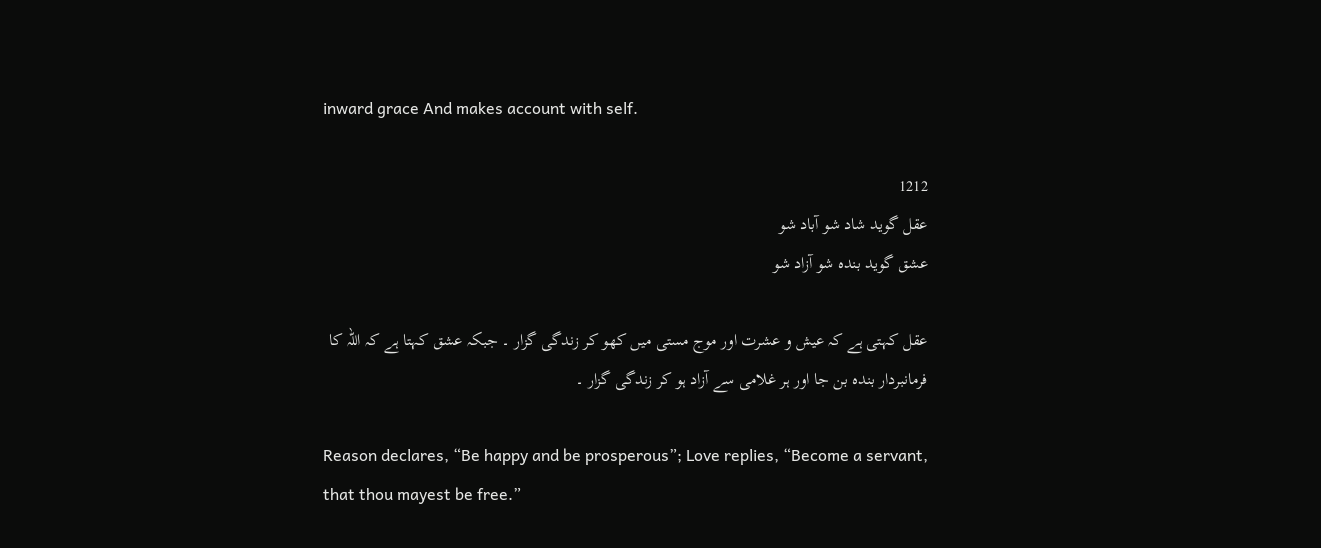inward grace And makes account with self.

1212
عقل گوید شاد شو آباد شو
عشق گوید بنده شو آزاد شو

عقل کہتی ہے کہ عیش و عشرت اور موج مستی میں کھو کر زندگی گزار ۔ جبکہ عشق کہتا ہے کہ اللہ کا فرمانبردار بندہ بن جا اور ہر غلامی سے آزاد ہو کر زندگی گزار ۔

Reason declares, “Be happy and be prosperous”; Love replies, “Become a servant, that thou mayest be free.”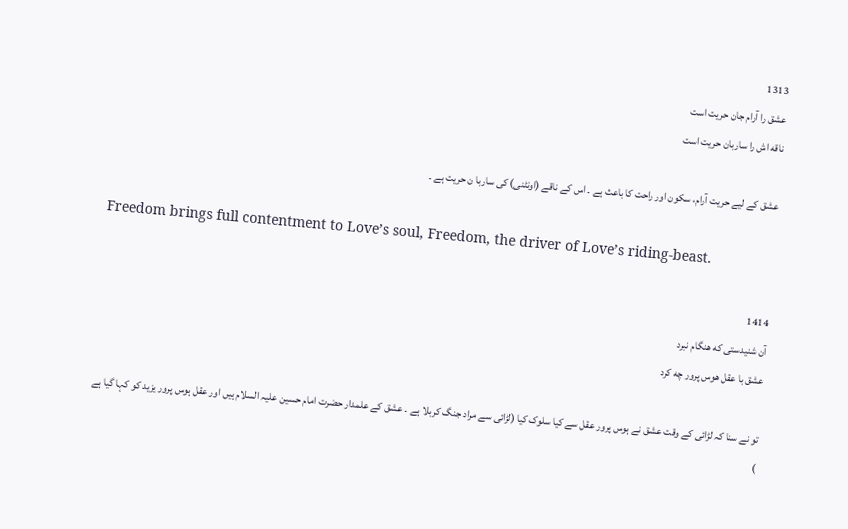1313
عشق را آرام جان حریت است
ناقه اش را ساربان حریت است

عشق کے لیے حریت آرام، سکون اور راحت کا باعث ہے ۔ اس کے ناقے (اونٹنی) کی ساربا ن حریت ہے ۔

Freedom brings full contentment to Love’s soul, Freedom, the driver of Love’s riding-beast.

1414
آن شنیدستی که هنگام نبرد
عشق با عقل هوس پرور چه کرد

تو نے سنا کہ لڑائی کے وقت عشق نے ہوس پرور عقل سے کیا سلوک کیا (لڑائی سے مراد جنگ کربلا ہے ۔ عشق کے علمدار حضرت امام حسین علیہ السلام ہیں اور عقل ہوس پرور یزید کو کہا گیا ہے )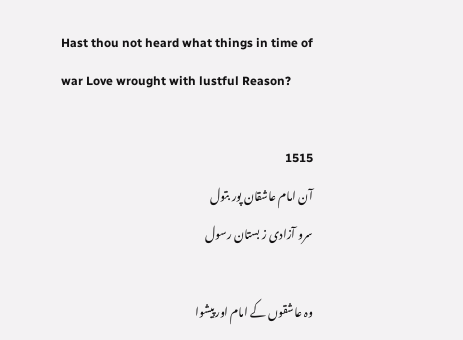Hast thou not heard what things in time of war Love wrought with lustful Reason?

1515
آن امام عاشقان پور بتول
سرو آزادی ز بستان رسول

وہ عاشقوں کے امام اور پیشوا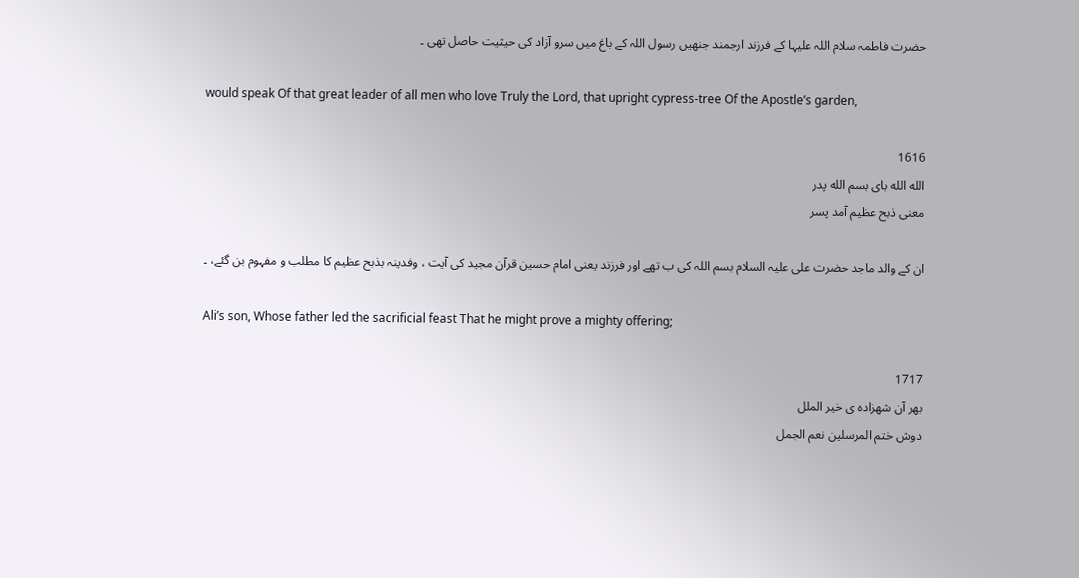حضرت فاطمہ سلام اللہ علیہا کے فرزند ارجمند جنھیں رسول اللہ کے باغ میں سرو آزاد کی حیثیت حاصل تھی ۔

would speak Of that great leader of all men who love Truly the Lord, that upright cypress-tree Of the Apostle’s garden,

1616
الله الله بای بسم الله پدر
معنی ذبح عظیم آمد پسر

ان کے والد ماجد حضرت علی علیہ السلام بسم اللہ کی ب تھے اور فرزند یعنی امام حسین قرآن مجید کی آیت ، وفدینہ بذبح عظیم کا مطلب و مفہوم بن گئے، ۔

Ali’s son, Whose father led the sacrificial feast That he might prove a mighty offering;

1717
بهر آن شهزاده ی خیر الملل
دوش ختم المرسلین نعم الجمل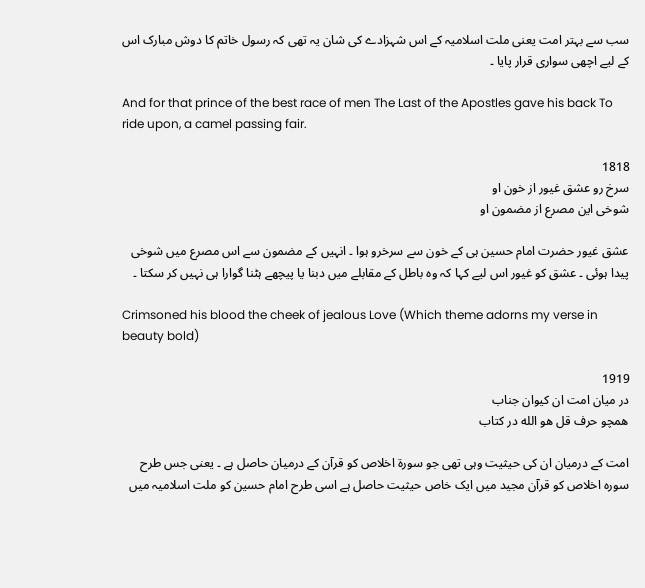سب سے بہتر امت یعنی ملت اسلامیہ کے اس شہزادے کی شان یہ تھی کہ رسول خاتم کا دوش مبارک اس کے لیے اچھی سواری قرار پایا ۔

And for that prince of the best race of men The Last of the Apostles gave his back To ride upon, a camel passing fair.

1818
سرخ رو عشق غیور از خون او
شوخی این مصرع از مضمون او

عشق غیور حضرت امام حسین ہی کے خون سے سرخرو ہوا ۔ انہیں کے مضمون سے اس مصرع میں شوخی پیدا ہوئی ۔ عشق کو غیور اس لیے کہا کہ وہ باطل کے مقابلے میں دبنا یا پیچھے ہٹنا گوارا ہی نہیں کر سکتا ۔

Crimsoned his blood the cheek of jealous Love (Which theme adorns my verse in beauty bold)

1919
در میان امت ان کیوان جناب
همچو حرف قل هو الله در کتاب

امت کے درمیان ان کی حیثیت وہی تھی جو سورۃ اخلاص کو قرآن کے درمیان حاصل ہے ۔ یعنی جس طرح سورہ اخلاص کو قرآن مجید میں ایک خاص حیثیت حاصل ہے اسی طرح امام حسین کو ملت اسلامیہ میں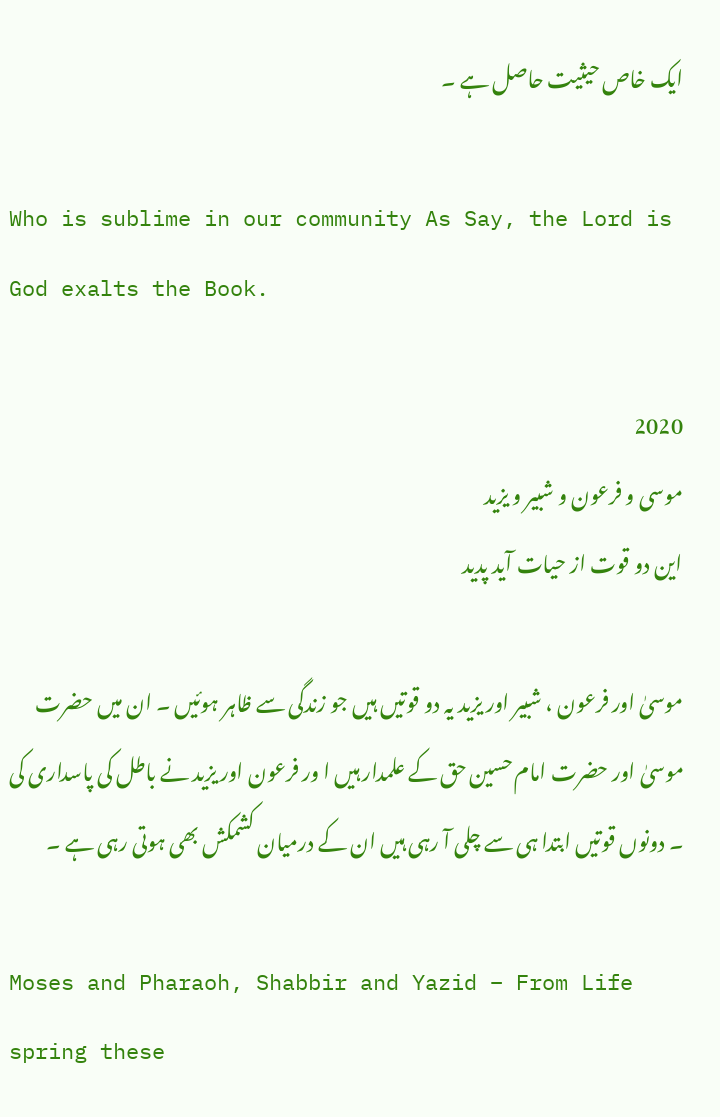ایک خاص حیثیت حاصل ہے ۔

Who is sublime in our community As Say, the Lord is God exalts the Book.

2020
موسی و فرعون و شبیر و یزید
این دو قوت از حیات آید پدید

موسیٰ اور فرعون ، شبیر اور یزید یہ دو قوتیں ہیں جو زندگی سے ظاہر ہوئیں ۔ ان میں حضرت موسیٰ اور حضرت امام حسین حق کے علمدار ہیں ا ور فرعون اور یزید نے باطل کی پاسداری کی ۔ دونوں قوتیں ابتدا ہی سے چلی آ رہی ہیں ان کے درمیان کشمکش بھی ہوتی رہی ہے ۔

Moses and Pharaoh, Shabbir and Yazid – From Life spring these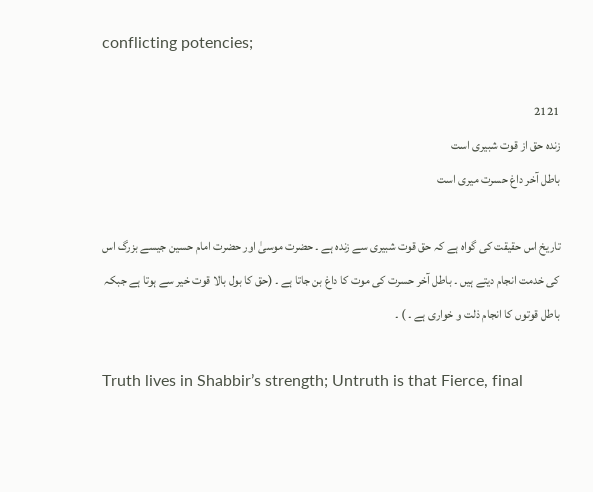conflicting potencies;

2121
زنده حق از قوت شبیری است
باطل آخر داغ حسرت میری است

تاریخ اس حقیقت کی گواہ ہے کہ حق قوت شبیری سے زندہ ہے ۔ حضرت موسیٰ اور حضرت امام حسین جیسے بزرگ اس کی خدمت انجام دیتے ہیں ۔ باطل آخر حسرت کی موت کا داغ بن جاتا ہے ۔ (حق کا بول بالا قوت خیر سے ہوتا ہے جبکہ باطل قوتوں کا انجام ذلت و خواری ہے ۔ ) ۔

Truth lives in Shabbir’s strength; Untruth is that Fierce, final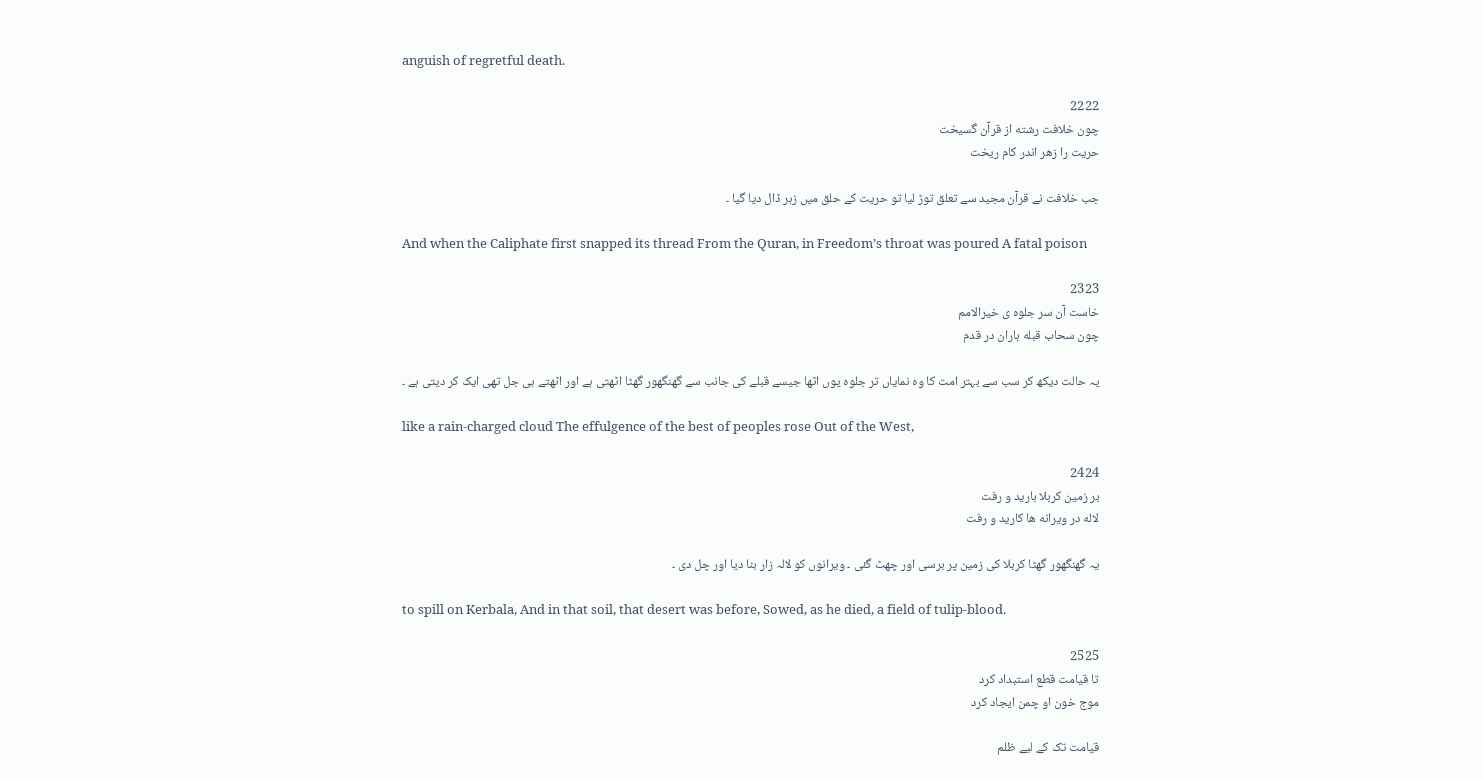anguish of regretful death.

2222
چون خلافت رشته از قرآن گسیخت
حریت را زهر اندر کام ریخت

جب خلافت نے قرآن مجید سے تعلق توڑ لیا تو حریت کے حلق میں زہر ڈال دیا گیا ۔

And when the Caliphate first snapped its thread From the Quran, in Freedom’s throat was poured A fatal poison

2323
خاست آن سر جلوه ی خیرالامم
چون سحاب قبله باران در قدم

یہ حالت دیکھ کر سب سے بہتر امت کا وہ نمایاں تر جلوہ یوں اٹھا جیسے قبلے کی جانب سے گھنگھور گھٹا اٹھتی ہے اور اٹھتے ہی جل تھی ایک کر دیتی ہے ۔

like a rain-charged cloud The effulgence of the best of peoples rose Out of the West,

2424
بر زمین کربلا بارید و رفت
لاله در ویرانه ها کارید و رفت

یہ گھنگھور گھٹا کربلا کی زمین پر برسی اور چھٹ گئی ۔ ویرانوں کو لالہ زار بنا دیا اور چل دی ۔

to spill on Kerbala, And in that soil, that desert was before, Sowed, as he died, a field of tulip-blood.

2525
تا قیامت قطع استبداد کرد
موج خون او چمن ایجاد کرد

قیامت تک کے لیے ظلم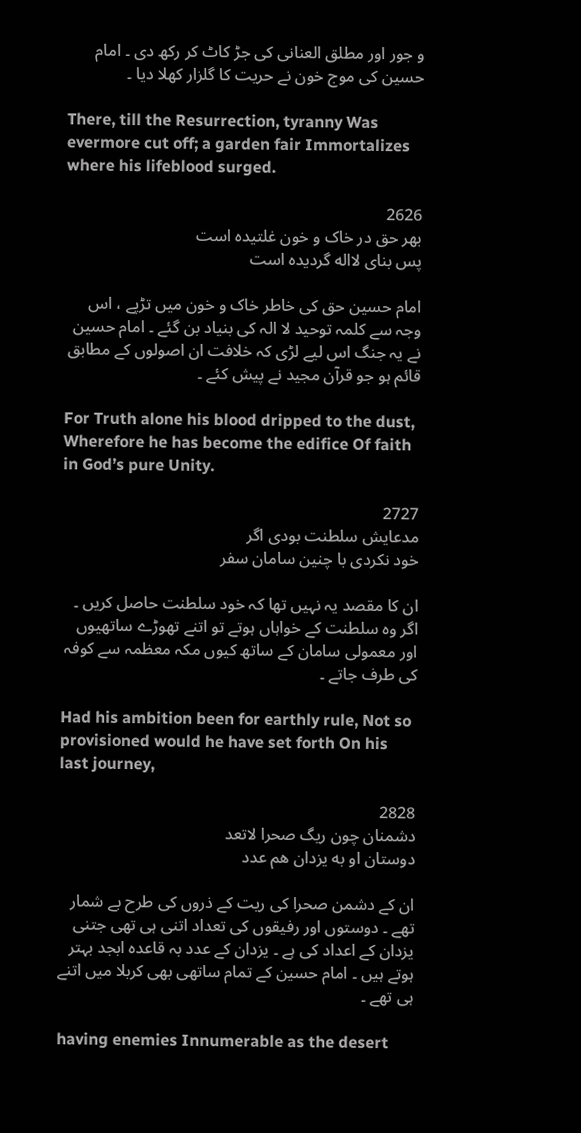و جور اور مطلق العنانی کی جڑ کاٹ کر رکھ دی ۔ امام حسین کی موج خون نے حریت کا گلزار کھلا دیا ۔

There, till the Resurrection, tyranny Was evermore cut off; a garden fair Immortalizes where his lifeblood surged.

2626
بهر حق در خاک و خون غلتیده است
پس بنای لااله گردیده است

امام حسین حق کی خاطر خاک و خون میں تڑپے ، اس وجہ سے کلمہ توحید لا الہ کی بنیاد بن گئے ۔ امام حسین نے یہ جنگ اس لیے لڑی کہ خلافت ان اصولوں کے مطابق قائم ہو جو قرآن مجید نے پیش کئے ۔

For Truth alone his blood dripped to the dust, Wherefore he has become the edifice Of faith in God’s pure Unity.

2727
مدعایش سلطنت بودی اگر
خود نکردی با چنین سامان سفر

ان کا مقصد یہ نہیں تھا کہ خود سلطنت حاصل کریں ۔ اگر وہ سلطنت کے خواہاں ہوتے تو اتنے تھوڑے ساتھیوں اور معمولی سامان کے ساتھ کیوں مکہ معظمہ سے کوفہ کی طرف جاتے ۔

Had his ambition been for earthly rule, Not so provisioned would he have set forth On his last journey,

2828
دشمنان چون ریگ صحرا لاتعد
دوستان او به یزدان هم عدد

ان کے دشمن صحرا کی ریت کے ذروں کی طرح بے شمار تھے ۔ دوستوں اور رفیقوں کی تعداد اتنی ہی تھی جتنی یزدان کے اعداد کی ہے ۔ یزدان کے عدد بہ قاعدہ ابجد بہتر ہوتے ہیں ۔ امام حسین کے تمام ساتھی بھی کربلا میں اتنے ہی تھے ۔

having enemies Innumerable as the desert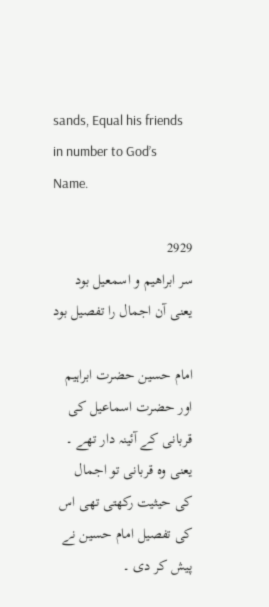sands, Equal his friends in number to God’s Name.

2929
سر ابراهیم و اسمعیل بود
یعنی آن اجمال را تفصیل بود

امام حسین حضرت ابراہیم اور حضرت اسماعیل کی قربانی کے آئینہ دار تھے ۔ یعنی وہ قربانی تو اجمال کی حیثیت رکھتی تھی اس کی تفصیل امام حسین نے پیش کر دی ۔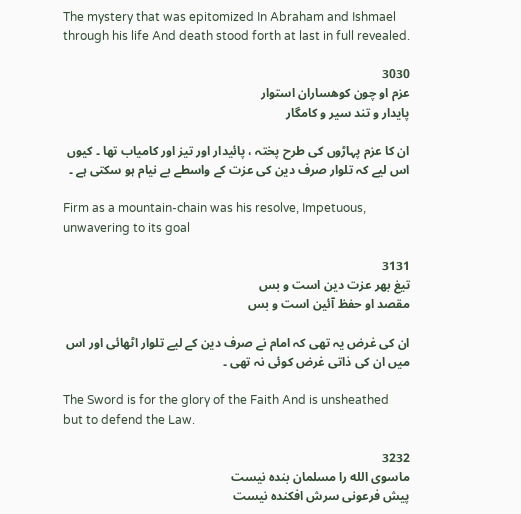The mystery that was epitomized In Abraham and Ishmael through his life And death stood forth at last in full revealed.

3030
عزم او چون کوهساران استوار
پایدار و تند سیر و کامگار

ان کا عزم پہاڑوں کی طرح پختہ ، پائیدار اور تیز اور کامیاب تھا ۔ کیوں اس لیے کہ تلوار صرف دین کی عزت کے واسطے بے نیام ہو سکتی ہے ۔

Firm as a mountain-chain was his resolve, Impetuous, unwavering to its goal

3131
تیغ بهر عزت دین است و بس
مقصد او حفظ آئین است و بس

ان کی غرض یہ تھی کہ امام نے صرف دین کے لیے تلوار اٹھائی اور اس میں ان کی ذاتی غرض کوئی نہ تھی ۔

The Sword is for the glory of the Faith And is unsheathed but to defend the Law.

3232
ماسوی الله را مسلمان بنده نیست
پیش فرعونی سرش افکنده نیست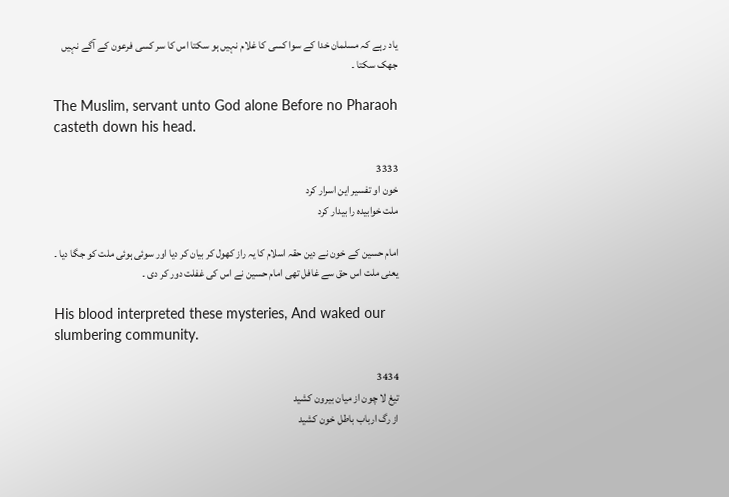یاد رہے کہ مسلمان خدا کے سوا کسی کا غلام نہیں ہو سکتا اس کا سر کسی فرعون کے آگے نہیں جھک سکتا ۔

The Muslim, servant unto God alone Before no Pharaoh casteth down his head.

3333
خون او تفسیر این اسرار کرد
ملت خوابیده را بیدار کرد

امام حسین کے خون نے دین حقہ اسلام کا یہ راز کھول کر بیان کر دیا اور سوئی ہوئی ملت کو جگا دیا ۔ یعنی ملت اس حق سے غافل تھی امام حسین نے اس کی غفلت دور کر دی ۔

His blood interpreted these mysteries, And waked our slumbering community.

3434
تیغ لا چون از میان بیرون کشید
از رگ ارباب باطل خون کشید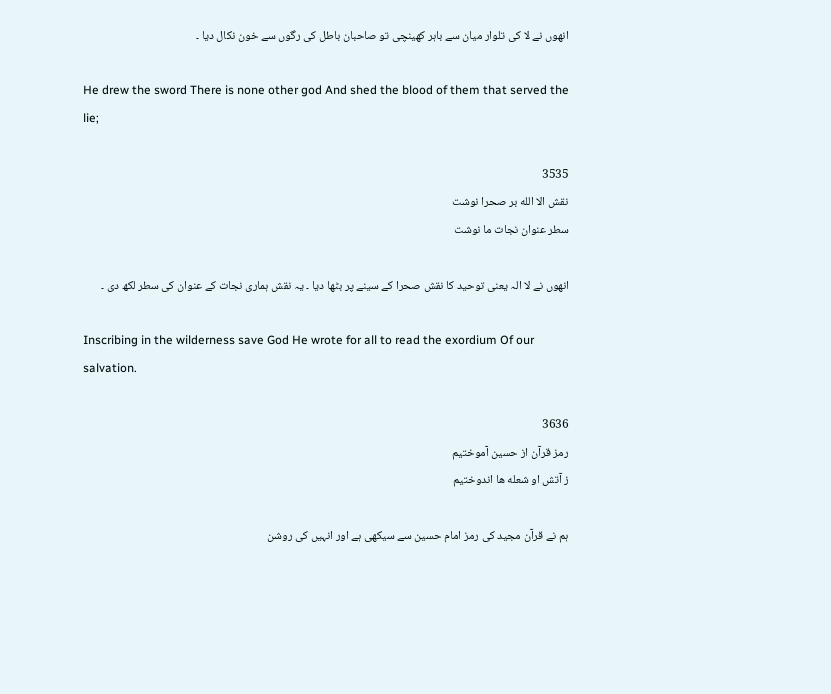انھوں نے لا کی تلوار میان سے باہر کھینچی تو صاحبان باطل کی رگوں سے خون نکال دیا ۔

He drew the sword There is none other god And shed the blood of them that served the lie;

3535
نقش الا الله بر صحرا نوشت
سطر عنوان نجات ما نوشت

انھوں نے لا الہ یعنی توحید کا نقش صحرا کے سینے پر بٹھا دیا ۔ یہ نقش ہماری نجات کے عنوان کی سطر لکھ دی ۔

Inscribing in the wilderness save God He wrote for all to read the exordium Of our salvation.

3636
رمز قرآن از حسین آموختیم
ز آتش او شعله ها اندوختیم

ہم نے قرآن مجید کی رمز امام حسین سے سیکھی ہے اور انہیں کی روشن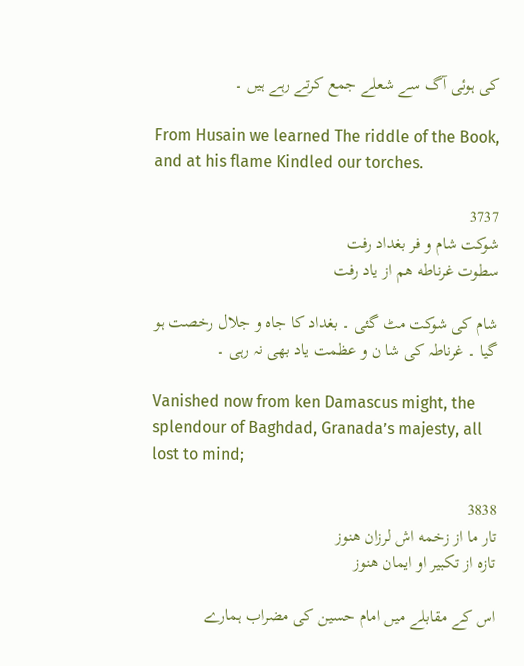کی ہوئی آگ سے شعلے جمع کرتے رہے ہیں ۔

From Husain we learned The riddle of the Book, and at his flame Kindled our torches.

3737
شوکت شام و فر بغداد رفت
سطوت غرناطه هم از یاد رفت

شام کی شوکت مٹ گئی ۔ بغداد کا جاہ و جلال رخصت ہو گیا ۔ غرناطہ کی شا ن و عظمت یاد بھی نہ رہی ۔

Vanished now from ken Damascus might, the splendour of Baghdad, Granada’s majesty, all lost to mind;

3838
تار ما از زخمه اش لرزان هنوز
تازه از تکبیر او ایمان هنوز

اس کے مقابلے میں امام حسین کی مضراب ہمارے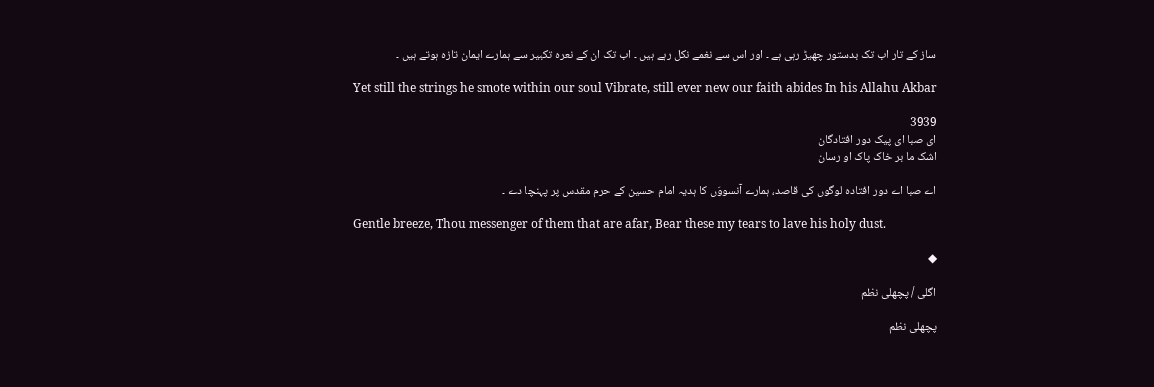ساز کے تار اب تک بدستور چھیڑ رہی ہے ۔ اور اس سے نغمے نکل رہے ہیں ۔ اب تک ان کے نعرہ تکبیر سے ہمارے ایمان تازہ ہوتے ہیں ۔

Yet still the strings he smote within our soul Vibrate, still ever new our faith abides In his Allahu Akbar

3939
ای صبا ای پیک دور افتادگان
اشک ما بر خاک پاک او رسان

اے صبا اے دور افتادہ لوگوں کی قاصد، ہمارے آنسووَں کا ہدیہ امام حسین کے حرم مقدس پر پہنچا دے ۔

Gentle breeze, Thou messenger of them that are afar, Bear these my tears to lave his holy dust.

◆

اگلی / پچھلی نظم

پچھلی نظم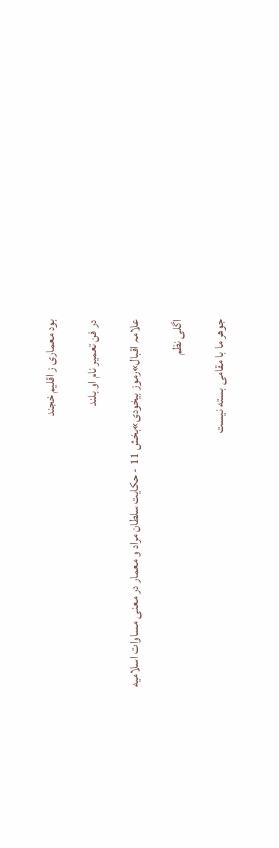بود معماری ز اقلیم خجند

در فن تعمیر نام او بلند

علامہ اقبال»رموز بیخودی»بخش 11 - حکایت سلطان مراد و معمار در معنی مساوات اسلامیه

اگلی نظم

جوهر ما با مقامی بسته نیست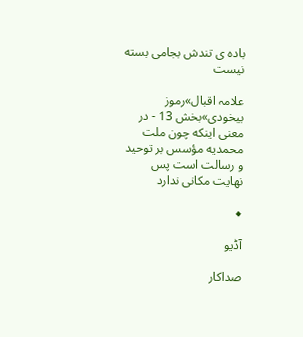باده ی تندش بجامی بسته نیست

علامہ اقبال»رموز بیخودی»بخش 13 - در معنی اینکه چون ملت محمدیه مؤسس بر توحید و رسالت است پس نهایت مکانی ندارد

◆

آڈیو

صداکار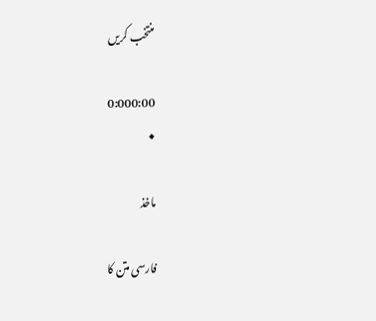منتخب کریں

0:000:00
◆

ماخذ

فارسی متن کا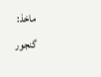ماخذ: گنجور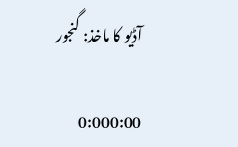آڈیو کا ماخذ: گنجور

0:000:00